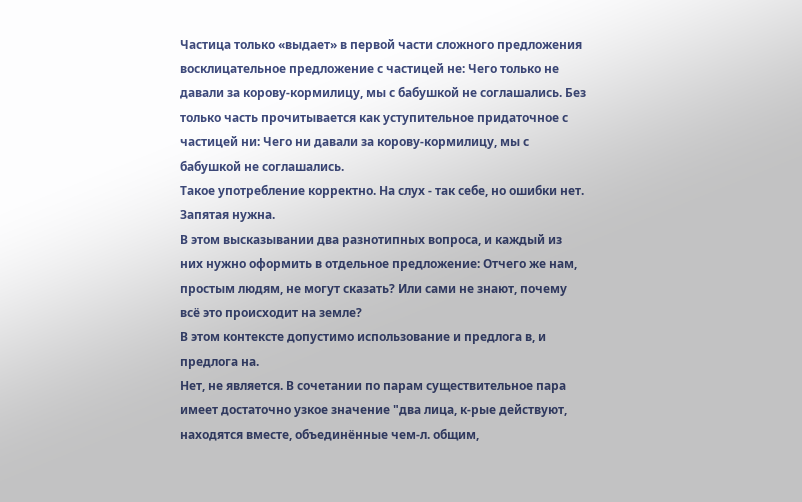Частица только «выдает» в первой части сложного предложения восклицательное предложение с частицей не: Чего только не давали за корову-кормилицу, мы с бабушкой не соглашались. Без только часть прочитывается как уступительное придаточное с частицей ни: Чего ни давали за корову-кормилицу, мы с бабушкой не соглашались.
Такое употребление корректно. На слух - так себе, но ошибки нет.
Запятая нужна.
В этом высказывании два разнотипных вопроса, и каждый из них нужно оформить в отдельное предложение: Отчего же нам, простым людям, не могут сказать? Или сами не знают, почему всё это происходит на земле?
В этом контексте допустимо использование и предлога в, и предлога на.
Нет, не является. В сочетании по парам существительное пара имеет достаточно узкое значение "два лица, к-рые действуют, находятся вместе, объединённые чем-л. общим,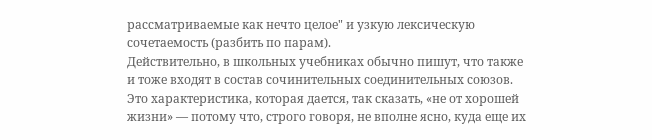рассматриваемые как нечто целое" и узкую лексическую сочетаемость (разбить по парам).
Действительно, в школьных учебниках обычно пишут, что также и тоже входят в состав сочинительных соединительных союзов. Это характеристика, которая дается, так сказать, «не от хорошей жизни» — потому что, строго говоря, не вполне ясно, куда еще их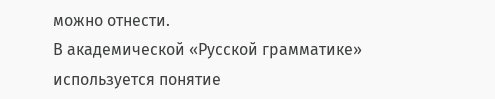можно отнести.
В академической «Русской грамматике» используется понятие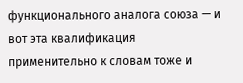функционального аналога союза — и вот эта квалификация применительно к словам тоже и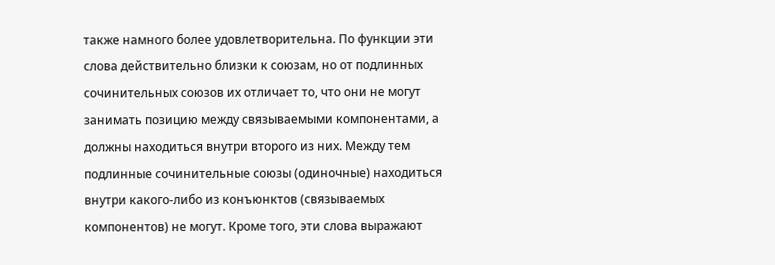также намного более удовлетворительна. По функции эти слова действительно близки к союзам, но от подлинных сочинительных союзов их отличает то, что они не могут занимать позицию между связываемыми компонентами, а должны находиться внутри второго из них. Между тем подлинные сочинительные союзы (одиночные) находиться внутри какого-либо из конъюнктов (связываемых компонентов) не могут. Кроме того, эти слова выражают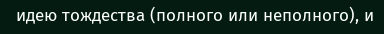идею тождества (полного или неполного), и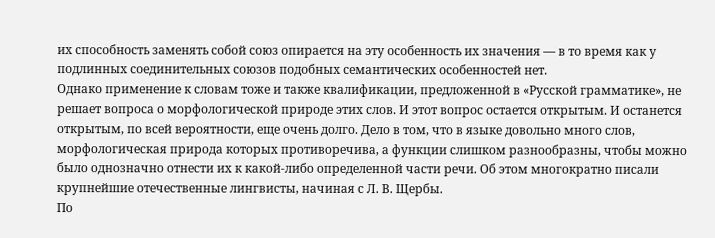их способность заменять собой союз опирается на эту особенность их значения — в то время как у подлинных соединительных союзов подобных семантических особенностей нет.
Однако применение к словам тоже и также квалификации, предложенной в «Русской грамматике», не решает вопроса о морфологической природе этих слов. И этот вопрос остается открытым. И останется открытым, по всей вероятности, еще очень долго. Дело в том, что в языке довольно много слов, морфологическая природа которых противоречива, а функции слишком разнообразны, чтобы можно было однозначно отнести их к какой-либо определенной части речи. Об этом многократно писали крупнейшие отечественные лингвисты, начиная с Л. В. Щербы.
По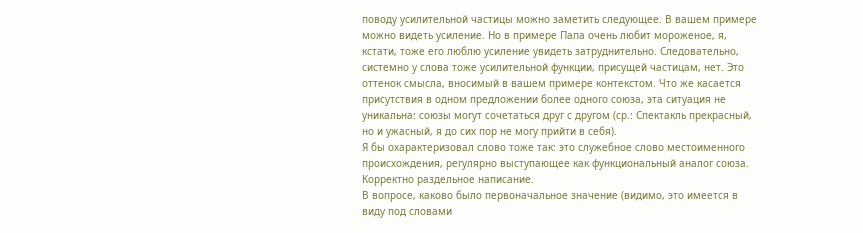поводу усилительной частицы можно заметить следующее. В вашем примере можно видеть усиление. Но в примере Папа очень любит мороженое, я, кстати, тоже его люблю усиление увидеть затруднительно. Следовательно, системно у слова тоже усилительной функции, присущей частицам, нет. Это оттенок смысла, вносимый в вашем примере контекстом. Что же касается присутствия в одном предложении более одного союза, эта ситуация не уникальна: союзы могут сочетаться друг с другом (ср.: Спектакль прекрасный, но и ужасный, я до сих пор не могу прийти в себя).
Я бы охарактеризовал слово тоже так: это служебное слово местоименного происхождения, регулярно выступающее как функциональный аналог союза.
Корректно раздельное написание.
В вопросе, каково было первоначальное значение (видимо, это имеется в виду под словами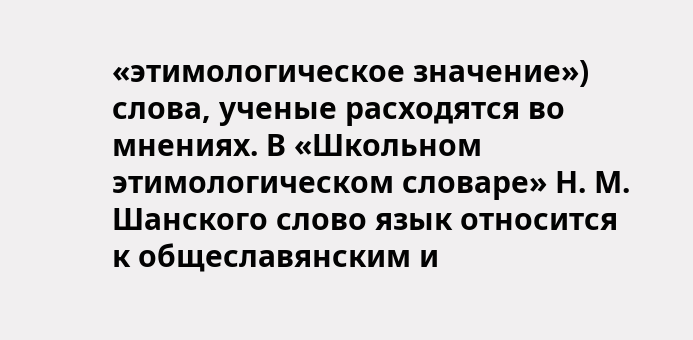«этимологическое значение») слова, ученые расходятся во мнениях. В «Школьном этимологическом словаре» Н. М. Шанского слово язык относится к общеславянским и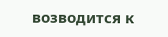возводится к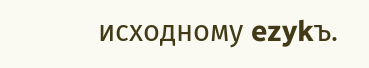исходному ezykъ.